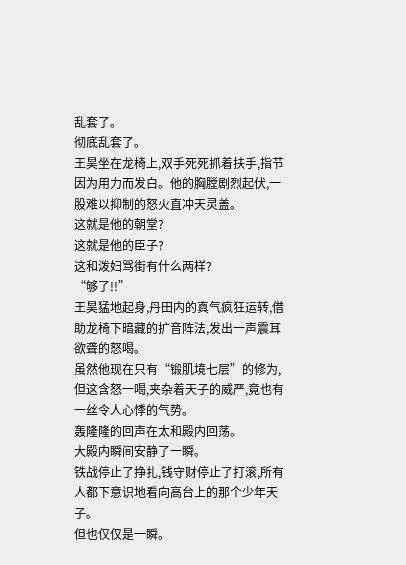乱套了。
彻底乱套了。
王昊坐在龙椅上,双手死死抓着扶手,指节因为用力而发白。他的胸膛剧烈起伏,一股难以抑制的怒火直冲天灵盖。
这就是他的朝堂?
这就是他的臣子?
这和泼妇骂街有什么两样?
“够了!!”
王昊猛地起身,丹田内的真气疯狂运转,借助龙椅下暗藏的扩音阵法,发出一声震耳欲聋的怒喝。
虽然他现在只有“锻肌境七层”的修为,但这含怒一喝,夹杂着天子的威严,竟也有一丝令人心悸的气势。
轰隆隆的回声在太和殿内回荡。
大殿内瞬间安静了一瞬。
铁战停止了挣扎,钱守财停止了打滚,所有人都下意识地看向高台上的那个少年天子。
但也仅仅是一瞬。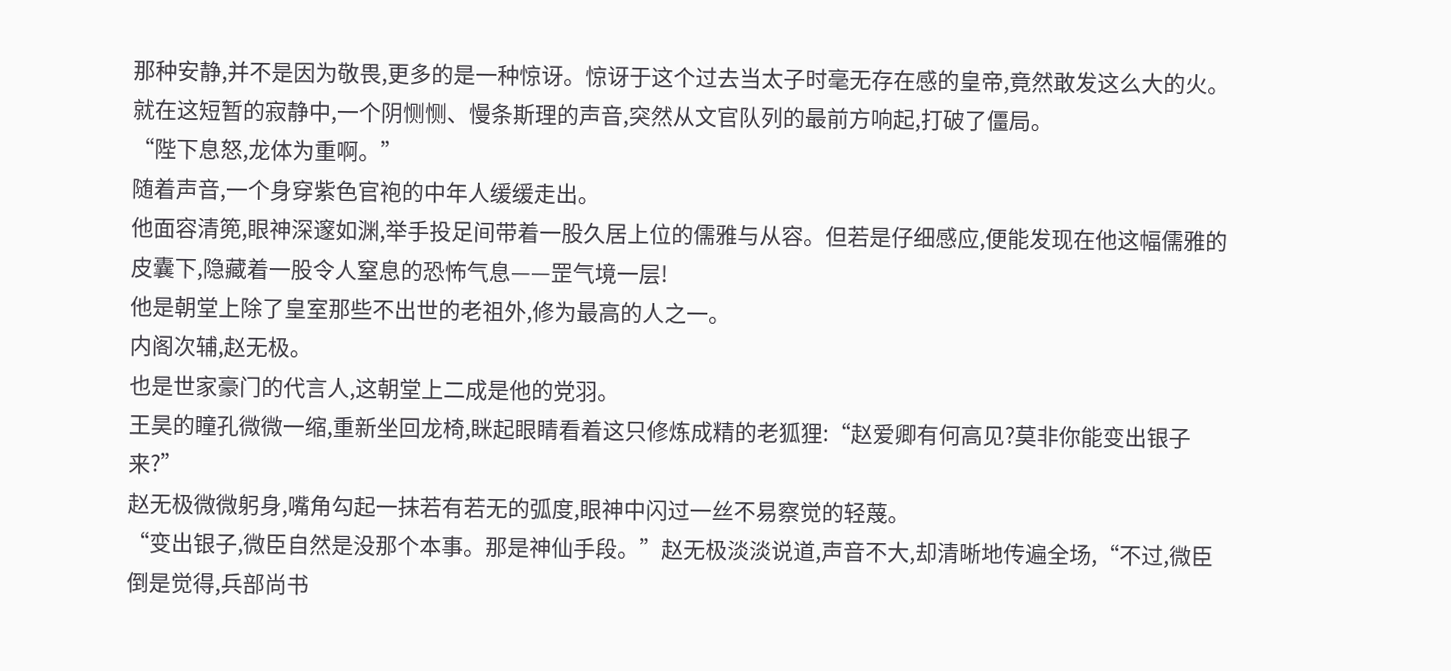那种安静,并不是因为敬畏,更多的是一种惊讶。惊讶于这个过去当太子时毫无存在感的皇帝,竟然敢发这么大的火。
就在这短暂的寂静中,一个阴恻恻、慢条斯理的声音,突然从文官队列的最前方响起,打破了僵局。
“陛下息怒,龙体为重啊。”
随着声音,一个身穿紫色官袍的中年人缓缓走出。
他面容清篼,眼神深邃如渊,举手投足间带着一股久居上位的儒雅与从容。但若是仔细感应,便能发现在他这幅儒雅的皮囊下,隐藏着一股令人窒息的恐怖气息——罡气境一层!
他是朝堂上除了皇室那些不出世的老祖外,修为最高的人之一。
内阁次辅,赵无极。
也是世家豪门的代言人,这朝堂上二成是他的党羽。
王昊的瞳孔微微一缩,重新坐回龙椅,眯起眼睛看着这只修炼成精的老狐狸:“赵爱卿有何高见?莫非你能变出银子来?”
赵无极微微躬身,嘴角勾起一抹若有若无的弧度,眼神中闪过一丝不易察觉的轻蔑。
“变出银子,微臣自然是没那个本事。那是神仙手段。”赵无极淡淡说道,声音不大,却清晰地传遍全场,“不过,微臣倒是觉得,兵部尚书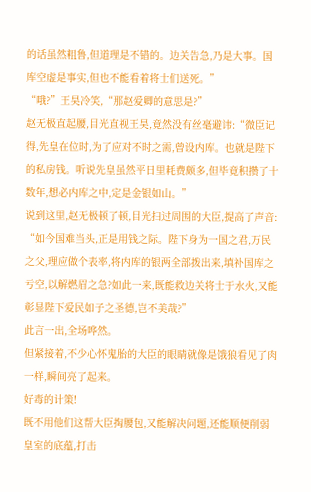的话虽然粗鲁,但道理是不错的。边关告急,乃是大事。国库空虚是事实,但也不能看着将士们送死。”
“哦?”王昊冷笑,“那赵爱卿的意思是?”
赵无极直起腰,目光直视王昊,竟然没有丝毫避讳:“微臣记得,先皇在位时,为了应对不时之需,曾设内库。也就是陛下的私房钱。听说先皇虽然平日里耗费颇多,但毕竟积攒了十数年,想必内库之中,定是金银如山。”
说到这里,赵无极顿了顿,目光扫过周围的大臣,提高了声音:
“如今国难当头,正是用钱之际。陛下身为一国之君,万民之父,理应做个表率,将内库的银两全部拨出来,填补国库之亏空,以解燃眉之急?如此一来,既能救边关将士于水火,又能彰显陛下爱民如子之圣德,岂不美哉?”
此言一出,全场哗然。
但紧接着,不少心怀鬼胎的大臣的眼睛就像是饿狼看见了肉一样,瞬间亮了起来。
好毒的计策!
既不用他们这帮大臣掏腰包,又能解决问题,还能顺便削弱皇室的底蕴,打击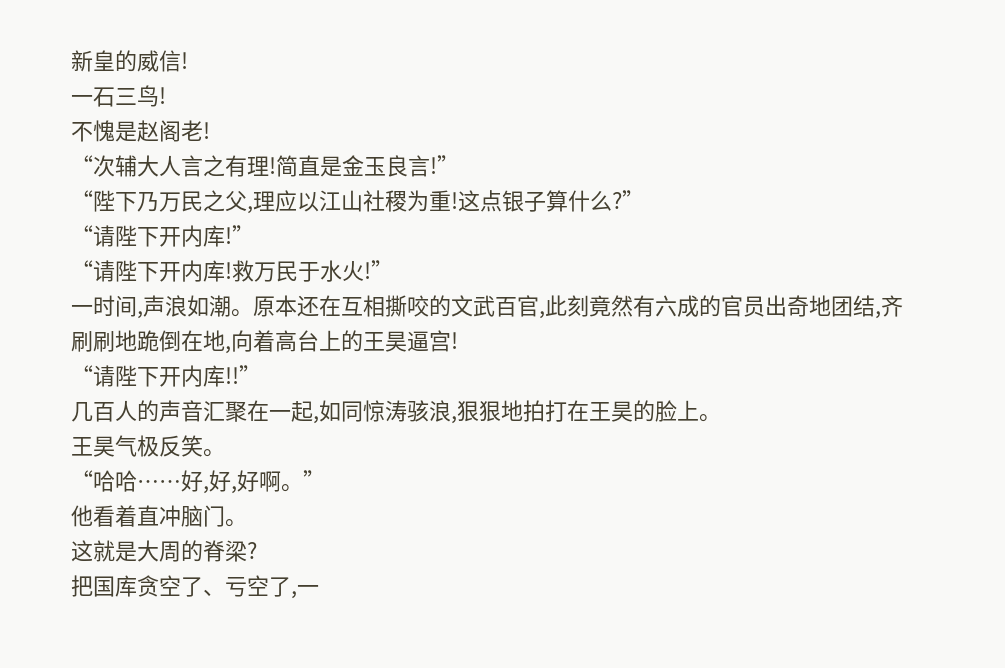新皇的威信!
一石三鸟!
不愧是赵阁老!
“次辅大人言之有理!简直是金玉良言!”
“陛下乃万民之父,理应以江山社稷为重!这点银子算什么?”
“请陛下开内库!”
“请陛下开内库!救万民于水火!”
一时间,声浪如潮。原本还在互相撕咬的文武百官,此刻竟然有六成的官员出奇地团结,齐刷刷地跪倒在地,向着高台上的王昊逼宫!
“请陛下开内库!!”
几百人的声音汇聚在一起,如同惊涛骇浪,狠狠地拍打在王昊的脸上。
王昊气极反笑。
“哈哈……好,好,好啊。”
他看着直冲脑门。
这就是大周的脊梁?
把国库贪空了、亏空了,一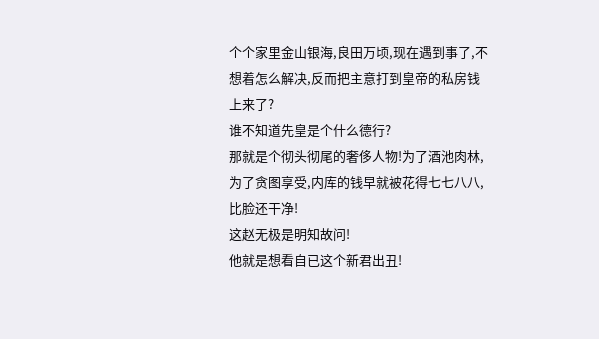个个家里金山银海,良田万顷,现在遇到事了,不想着怎么解决,反而把主意打到皇帝的私房钱上来了?
谁不知道先皇是个什么德行?
那就是个彻头彻尾的奢侈人物!为了酒池肉林,为了贪图享受,内库的钱早就被花得七七八八,比脸还干净!
这赵无极是明知故问!
他就是想看自已这个新君出丑!